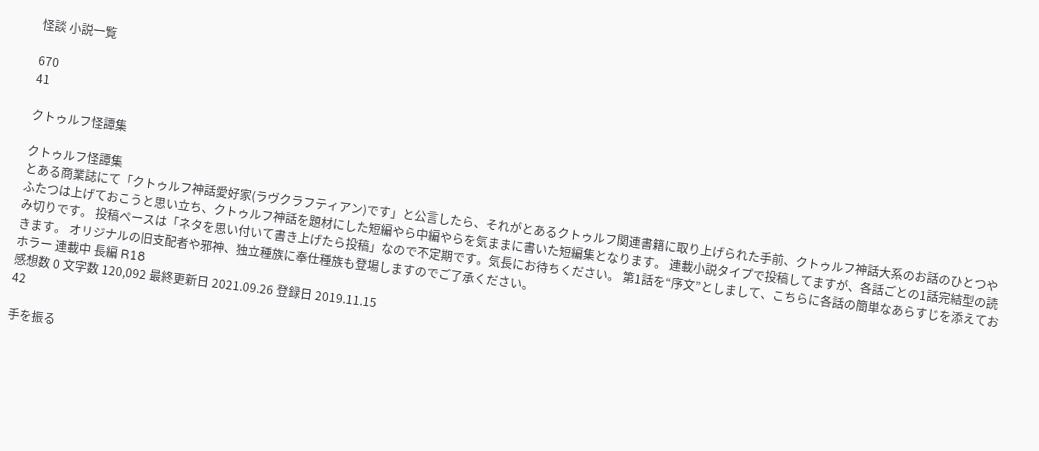怪談 小説一覧

670
41

クトゥルフ怪譚集

クトゥルフ怪譚集
とある商業誌にて「クトゥルフ神話愛好家(ラヴクラフティアン)です」と公言したら、それがとあるクトゥルフ関連書籍に取り上げられた手前、クトゥルフ神話大系のお話のひとつやふたつは上げておこうと思い立ち、クトゥルフ神話を題材にした短編やら中編やらを気ままに書いた短編集となります。 連載小説タイプで投稿してますが、各話ごとの1話完結型の読み切りです。 投稿ペースは「ネタを思い付いて書き上げたら投稿」なので不定期です。気長にお待ちください。 第1話を“序文”としまして、こちらに各話の簡単なあらすじを添えておきます。 オリジナルの旧支配者や邪神、独立種族に奉仕種族も登場しますのでご了承ください。
ホラー 連載中 長編 R18
感想数 0 文字数 120,092 最終更新日 2021.09.26 登録日 2019.11.15
42

手を振る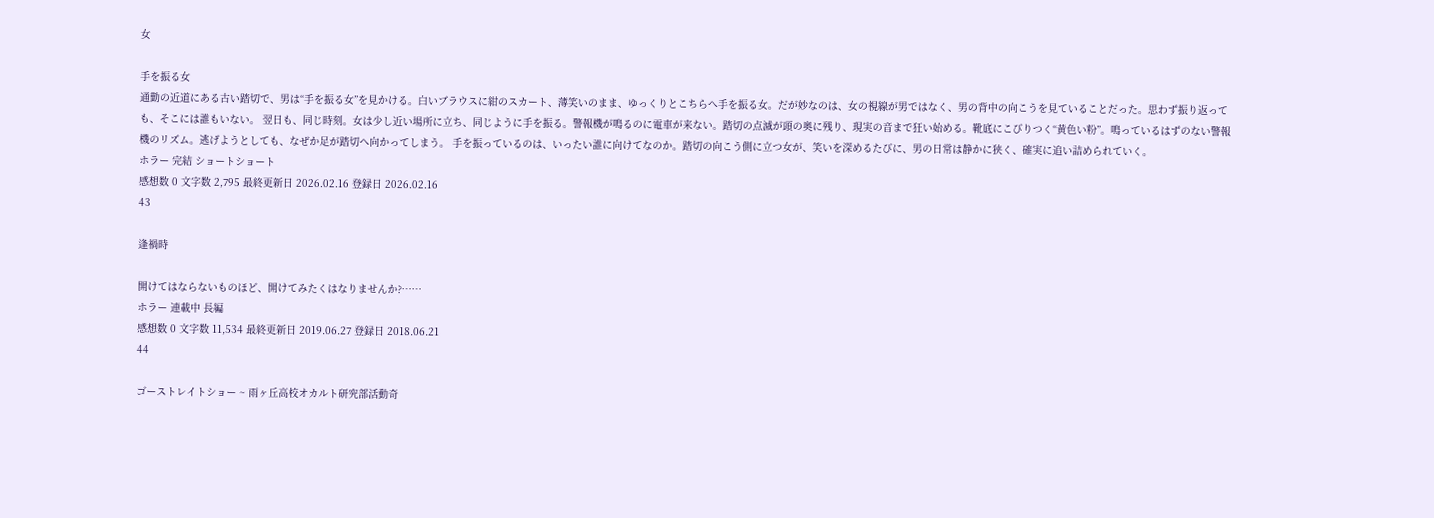女

手を振る女
通勤の近道にある古い踏切で、男は“手を振る女”を見かける。白いブラウスに紺のスカート、薄笑いのまま、ゆっくりとこちらへ手を振る女。だが妙なのは、女の視線が男ではなく、男の背中の向こうを見ていることだった。思わず振り返っても、そこには誰もいない。 翌日も、同じ時刻。女は少し近い場所に立ち、同じように手を振る。警報機が鳴るのに電車が来ない。踏切の点滅が頭の奥に残り、現実の音まで狂い始める。靴底にこびりつく“黄色い粉”。鳴っているはずのない警報機のリズム。逃げようとしても、なぜか足が踏切へ向かってしまう。 手を振っているのは、いったい誰に向けてなのか。踏切の向こう側に立つ女が、笑いを深めるたびに、男の日常は静かに狭く、確実に追い詰められていく。
ホラー 完結 ショートショート
感想数 0 文字数 2,795 最終更新日 2026.02.16 登録日 2026.02.16
43

逢禍時

開けてはならないものほど、開けてみたくはなりませんか?……
ホラー 連載中 長編
感想数 0 文字数 11,534 最終更新日 2019.06.27 登録日 2018.06.21
44

ゴーストレイトショー ~ 雨ヶ丘高校オカルト研究部活動奇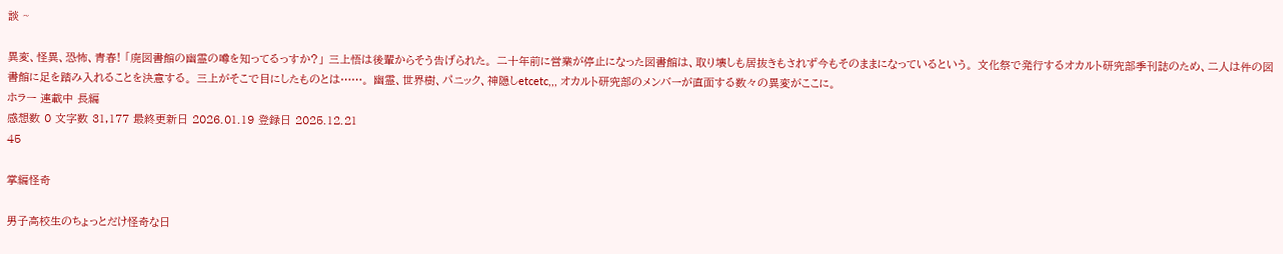談 ~

異変、怪異、恐怖、青春! 「廃図書館の幽霊の噂を知ってるっすか?」 三上悟は後輩からそう告げられた。 二十年前に営業が停止になった図書館は、取り壊しも居抜きもされず今もそのままになっているという。 文化祭で発行するオカルト研究部季刊誌のため、二人は件の図書館に足を踏み入れることを決意する。 三上がそこで目にしたものとは……。 幽霊、世界樹、パニック、神隠しetcetc,,, オカルト研究部のメンバーが直面する数々の異変がここに。
ホラー 連載中 長編
感想数 0 文字数 31,177 最終更新日 2026.01.19 登録日 2025.12.21
45

掌編怪奇

男子高校生のちょっとだけ怪奇な日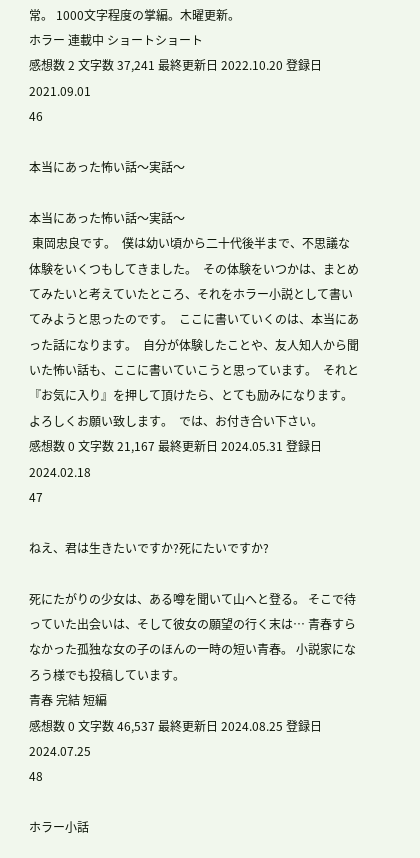常。 1000文字程度の掌編。木曜更新。
ホラー 連載中 ショートショート
感想数 2 文字数 37,241 最終更新日 2022.10.20 登録日 2021.09.01
46

本当にあった怖い話〜実話〜

本当にあった怖い話〜実話〜
 東岡忠良です。  僕は幼い頃から二十代後半まで、不思議な体験をいくつもしてきました。  その体験をいつかは、まとめてみたいと考えていたところ、それをホラー小説として書いてみようと思ったのです。  ここに書いていくのは、本当にあった話になります。  自分が体験したことや、友人知人から聞いた怖い話も、ここに書いていこうと思っています。  それと『お気に入り』を押して頂けたら、とても励みになります。  よろしくお願い致します。  では、お付き合い下さい。
感想数 0 文字数 21,167 最終更新日 2024.05.31 登録日 2024.02.18
47

ねえ、君は生きたいですか?死にたいですか?

死にたがりの少女は、ある噂を聞いて山へと登る。 そこで待っていた出会いは、そして彼女の願望の行く末は… 青春すらなかった孤独な女の子のほんの一時の短い青春。 小説家になろう様でも投稿しています。
青春 完結 短編
感想数 0 文字数 46,537 最終更新日 2024.08.25 登録日 2024.07.25
48

ホラー小話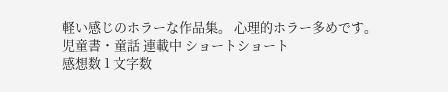軽い感じのホラーな作品集。 心理的ホラー多めです。
児童書・童話 連載中 ショートショート
感想数 1 文字数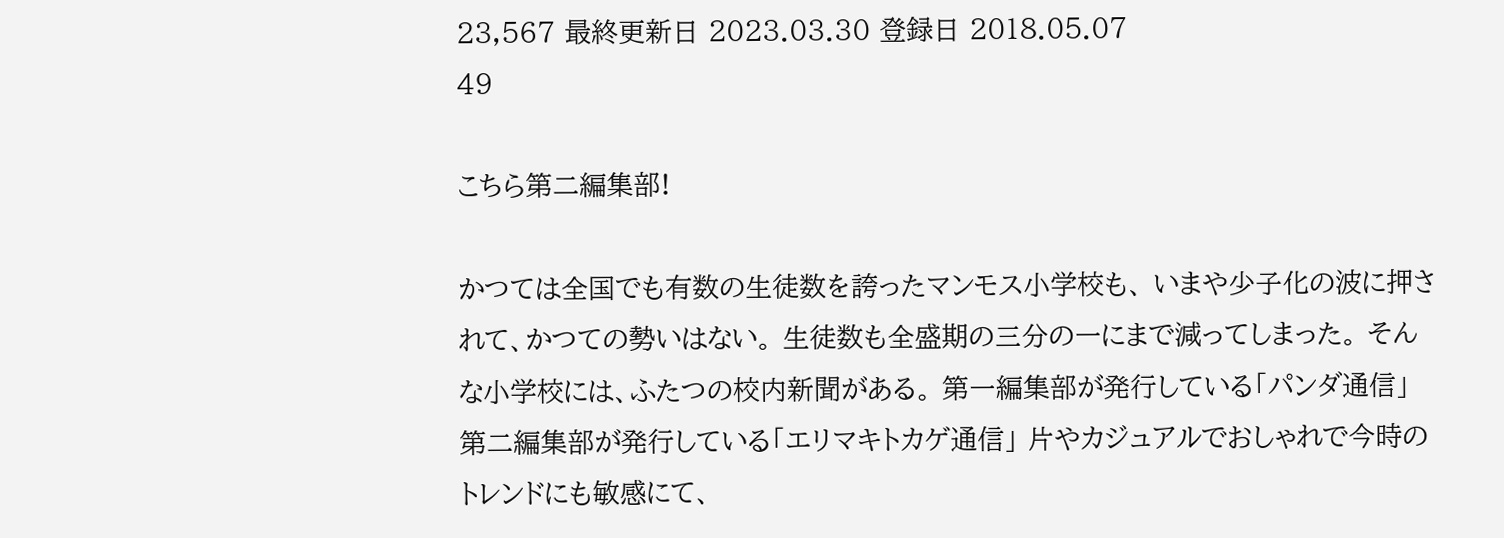23,567 最終更新日 2023.03.30 登録日 2018.05.07
49

こちら第二編集部!

かつては全国でも有数の生徒数を誇ったマンモス小学校も、 いまや少子化の波に押されて、かつての勢いはない。 生徒数も全盛期の三分の一にまで減ってしまった。 そんな小学校には、ふたつの校内新聞がある。 第一編集部が発行している「パンダ通信」 第二編集部が発行している「エリマキトカゲ通信」 片やカジュアルでおしゃれで今時のトレンドにも敏感にて、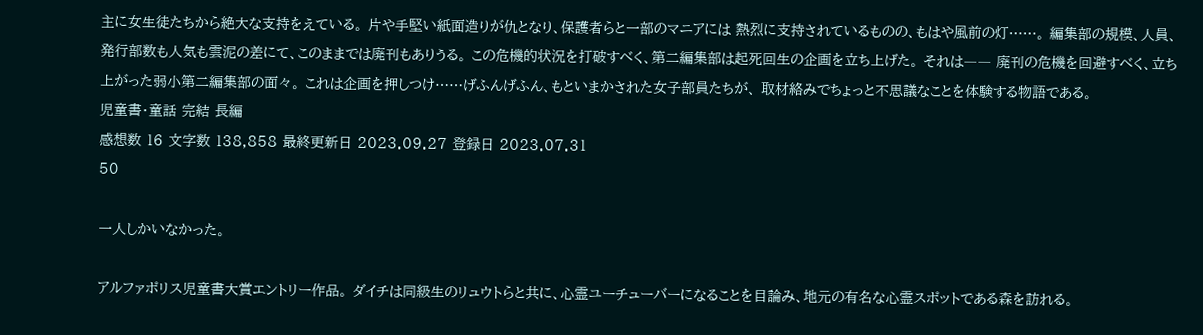主に女生徒たちから絶大な支持をえている。 片や手堅い紙面造りが仇となり、保護者らと一部のマニアには 熱烈に支持されているものの、もはや風前の灯……。 編集部の規模、人員、発行部数も人気も雲泥の差にて、このままでは廃刊もありうる。 この危機的状況を打破すべく、第二編集部は起死回生の企画を立ち上げた。 それは―― 廃刊の危機を回避すべく、立ち上がった弱小第二編集部の面々。 これは企画を押しつけ……げふんげふん、もといまかされた女子部員たちが、 取材絡みでちょっと不思議なことを体験する物語である。
児童書・童話 完結 長編
感想数 16 文字数 138,858 最終更新日 2023.09.27 登録日 2023.07.31
50

一人しかいなかった。

アルファポリス児童書大賞エントリー作品。 ダイチは同級生のリュウトらと共に、心霊ユーチューバーになることを目論み、地元の有名な心霊スポットである森を訪れる。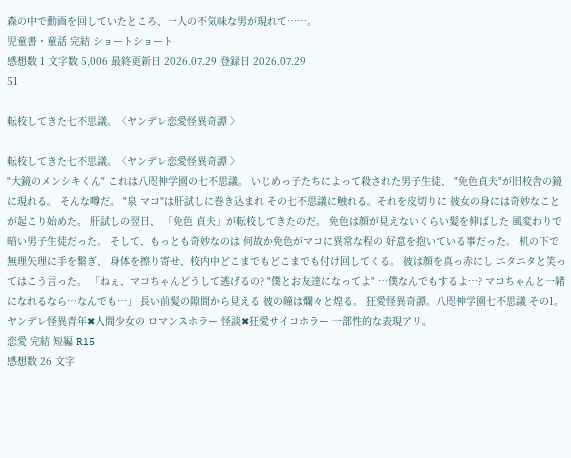森の中で動画を回していたところ、一人の不気味な男が現れて……。
児童書・童話 完結 ショートショート
感想数 1 文字数 5,006 最終更新日 2026.07.29 登録日 2026.07.29
51

転校してきた七不思議。〈ヤンデレ恋愛怪異奇譚 〉

転校してきた七不思議。〈ヤンデレ恋愛怪異奇譚 〉
"大鏡のメンシキくん" これは八咫神学園の七不思議。 いじめっ子たちによって殺された男子生徒、 "免色貞夫"が旧校舎の鏡に現れる。 そんな噂だ。 "泉 マコ"は肝試しに巻き込まれ その七不思議に触れる。それを皮切りに 彼女の身には奇妙なことが起こり始めた。 肝試しの翌日、 「免色 貞夫」が転校してきたのだ。 免色は顔が見えないくらい髪を伸ばした 風変わりで暗い男子生徒だった。 そして、もっとも奇妙なのは 何故か免色がマコに異常な程の 好意を抱いている事だった。 机の下で無理矢理に手を繋ぎ、 身体を擦り寄せ、校内中どこまでもどこまでも付け回してくる。 彼は顔を真っ赤にし ニタニタと笑ってはこう言った。 「ねぇ、マコちゃんどうして逃げるの? "僕とお友達になってよ" …僕なんでもするよ…? マコちゃんと一緒になれるなら…なんでも…」 長い前髪の隙間から見える 彼の瞳は爛々と煌る。 狂愛怪異奇譚。八咫神学園七不思議 その1。 ヤンデレ怪異青年✖人間少女の ロマンスホラー 怪談✖狂愛サイコホラー 一部性的な表現アリ。
恋愛 完結 短編 R15
感想数 26 文字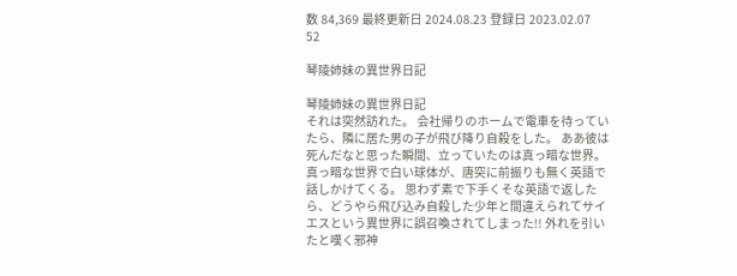数 84,369 最終更新日 2024.08.23 登録日 2023.02.07
52

琴陵姉妹の異世界日記

琴陵姉妹の異世界日記
それは突然訪れた。 会社帰りのホームで電車を待っていたら、隣に居た男の子が飛び降り自殺をした。 ああ彼は死んだなと思った瞬間、立っていたのは真っ暗な世界。 真っ暗な世界で白い球体が、唐突に前振りも無く英語で話しかけてくる。 思わず素で下手くそな英語で返したら、どうやら飛び込み自殺した少年と間違えられてサイエスという異世界に誤召喚されてしまった!! 外れを引いたと嘆く邪神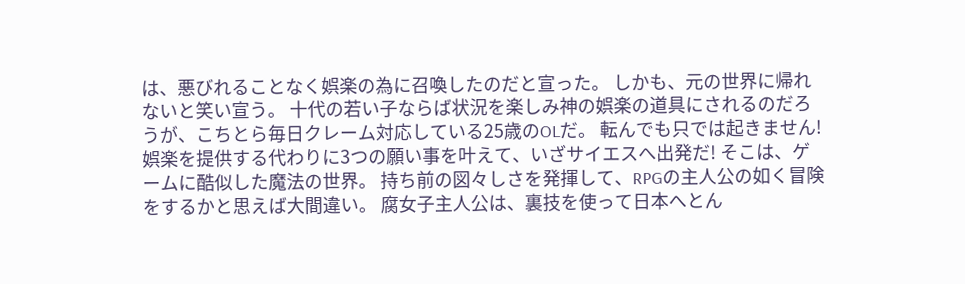は、悪びれることなく娯楽の為に召喚したのだと宣った。 しかも、元の世界に帰れないと笑い宣う。 十代の若い子ならば状況を楽しみ神の娯楽の道具にされるのだろうが、こちとら毎日クレーム対応している25歳のOLだ。 転んでも只では起きません! 娯楽を提供する代わりに3つの願い事を叶えて、いざサイエスへ出発だ! そこは、ゲームに酷似した魔法の世界。 持ち前の図々しさを発揮して、RPGの主人公の如く冒険をするかと思えば大間違い。 腐女子主人公は、裏技を使って日本へとん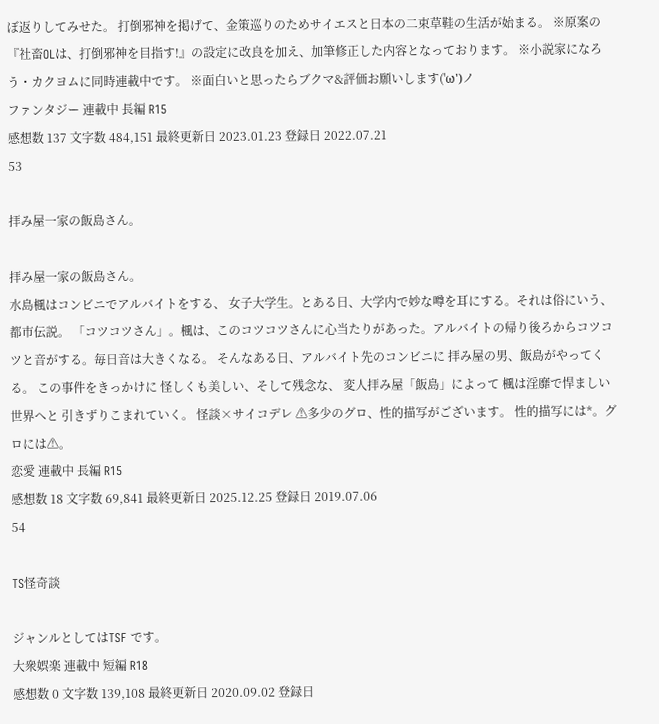ぼ返りしてみせた。 打倒邪神を掲げて、金策巡りのためサイエスと日本の二束草鞋の生活が始まる。 ※原案の『社畜OLは、打倒邪神を目指す!』の設定に改良を加え、加筆修正した内容となっております。 ※小説家になろう・カクヨムに同時連載中です。 ※面白いと思ったらブクマ&評価お願いします('ω')ノ
ファンタジー 連載中 長編 R15
感想数 137 文字数 484,151 最終更新日 2023.01.23 登録日 2022.07.21
53

拝み屋一家の飯島さん。

拝み屋一家の飯島さん。
水島楓はコンビニでアルバイトをする、 女子大学生。とある日、大学内で妙な噂を耳にする。それは俗にいう、都市伝説。 「コツコツさん」。楓は、このコツコツさんに心当たりがあった。アルバイトの帰り後ろからコツコツと音がする。毎日音は大きくなる。 そんなある日、アルバイト先のコンビニに 拝み屋の男、飯島がやってくる。 この事件をきっかけに 怪しくも美しい、そして残念な、 変人拝み屋「飯島」によって 楓は淫靡で悍ましい世界へと 引きずりこまれていく。 怪談×サイコデレ ⚠多少のグロ、性的描写がございます。 性的描写には*。グロには⚠。
恋愛 連載中 長編 R15
感想数 18 文字数 69,841 最終更新日 2025.12.25 登録日 2019.07.06
54

TS怪奇談

ジャンルとしてはTSF です。
大衆娯楽 連載中 短編 R18
感想数 0 文字数 139,108 最終更新日 2020.09.02 登録日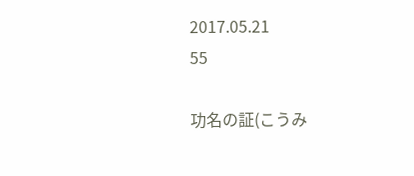2017.05.21
55

功名の証(こうみ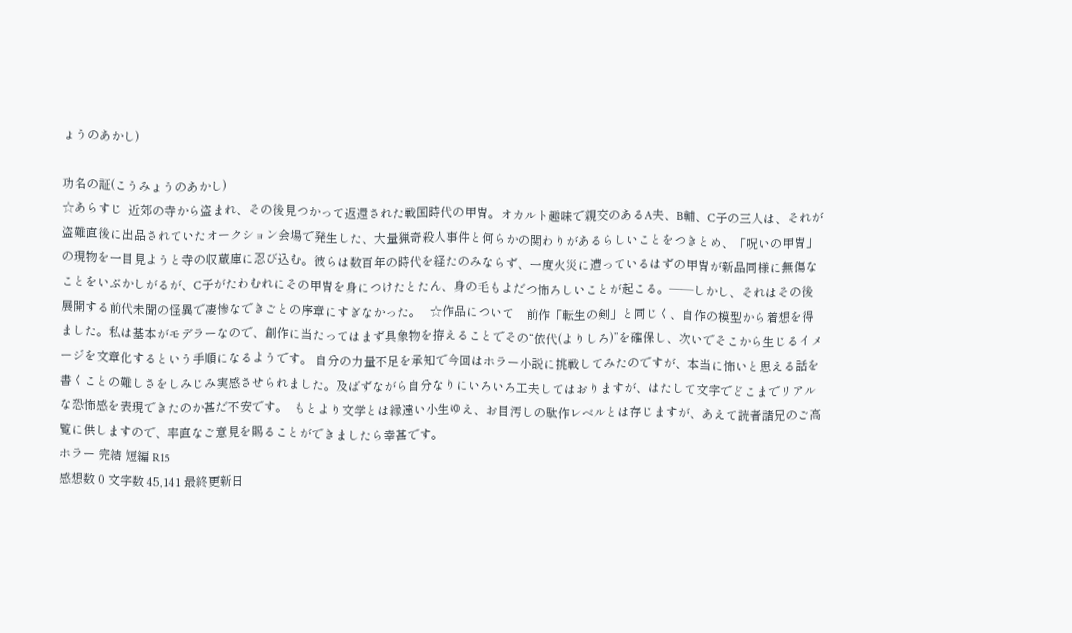ょうのあかし)

功名の証(こうみょうのあかし)
☆あらすじ  近郊の寺から盗まれ、その後見つかって返還された戦国時代の甲冑。オカルト趣味で親交のあるA夫、B輔、C子の三人は、それが盗難直後に出品されていたオークション会場で発生した、大量猟奇殺人事件と何らかの関わりがあるらしいことをつきとめ、「呪いの甲冑」の現物を一目見ようと寺の収蔵庫に忍び込む。彼らは数百年の時代を経たのみならず、一度火災に遭っているはずの甲冑が新品同様に無傷なことをいぶかしがるが、C子がたわむれにその甲冑を身につけたとたん、身の毛もよだつ怖ろしいことが起こる。――しかし、それはその後展開する前代未聞の怪異で凄惨なできごとの序章にすぎなかった。   ☆作品について    前作「転生の剣」と同じく、自作の模型から着想を得ました。私は基本がモデラーなので、創作に当たってはまず具象物を拵えることでその“依代(よりしろ)”を確保し、次いでそこから生じるイメージを文章化するという手順になるようです。 自分の力量不足を承知で今回はホラー小説に挑戦してみたのですが、本当に怖いと思える話を書くことの難しさをしみじみ実感させられました。及ばずながら自分なりにいろいろ工夫してはおりますが、はたして文字でどこまでリアルな恐怖感を表現できたのか甚だ不安です。  もとより文学とは縁遠い小生ゆえ、お目汚しの駄作レベルとは存じますが、あえて読者諸兄のご高覧に供しますので、率直なご意見を賜ることができましたら幸甚です。
ホラー 完結 短編 R15
感想数 0 文字数 45,141 最終更新日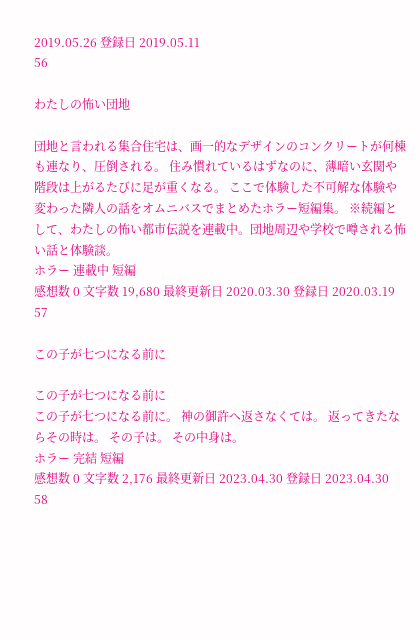2019.05.26 登録日 2019.05.11
56

わたしの怖い団地

団地と言われる集合住宅は、画一的なデザインのコンクリートが何棟も連なり、圧倒される。 住み慣れているはずなのに、薄暗い玄関や階段は上がるたびに足が重くなる。 ここで体験した不可解な体験や変わった隣人の話をオムニバスでまとめたホラー短編集。 ※続編として、わたしの怖い都市伝説を連載中。団地周辺や学校で噂される怖い話と体験談。
ホラー 連載中 短編
感想数 0 文字数 19,680 最終更新日 2020.03.30 登録日 2020.03.19
57

この子が七つになる前に

この子が七つになる前に
この子が七つになる前に。 神の御許へ返さなくては。 返ってきたならその時は。 その子は。 その中身は。
ホラー 完結 短編
感想数 0 文字数 2,176 最終更新日 2023.04.30 登録日 2023.04.30
58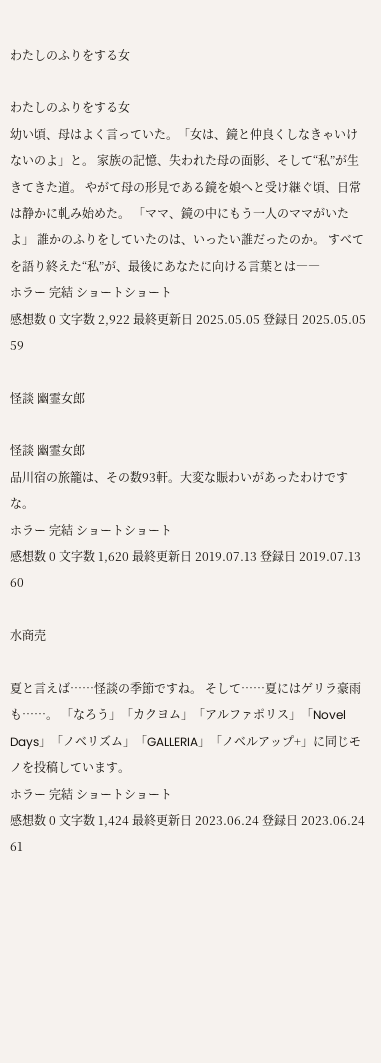わたしのふりをする女

わたしのふりをする女
幼い頃、母はよく言っていた。「女は、鏡と仲良くしなきゃいけないのよ」と。 家族の記憶、失われた母の面影、そして“私”が生きてきた道。 やがて母の形見である鏡を娘へと受け継ぐ頃、日常は静かに軋み始めた。 「ママ、鏡の中にもう一人のママがいたよ」 誰かのふりをしていたのは、いったい誰だったのか。 すべてを語り終えた“私”が、最後にあなたに向ける言葉とは――
ホラー 完結 ショートショート
感想数 0 文字数 2,922 最終更新日 2025.05.05 登録日 2025.05.05
59

怪談 幽霊女郎

怪談 幽霊女郎
品川宿の旅籠は、その数93軒。大変な賑わいがあったわけですな。
ホラー 完結 ショートショート
感想数 0 文字数 1,620 最終更新日 2019.07.13 登録日 2019.07.13
60

水商売

夏と言えば……怪談の季節ですね。 そして……夏にはゲリラ豪雨も……。 「なろう」「カクヨム」「アルファポリス」「Novel Days」「ノベリズム」「GALLERIA」「ノベルアップ+」に同じモノを投稿しています。
ホラー 完結 ショートショート
感想数 0 文字数 1,424 最終更新日 2023.06.24 登録日 2023.06.24
61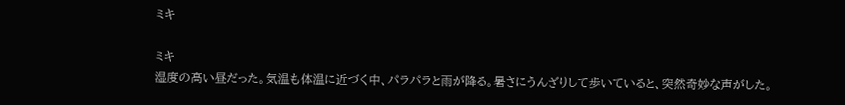ミキ

ミキ
湿度の高い昼だった。気温も体温に近づく中、パラパラと雨が降る。暑さにうんざりして歩いていると、突然奇妙な声がした。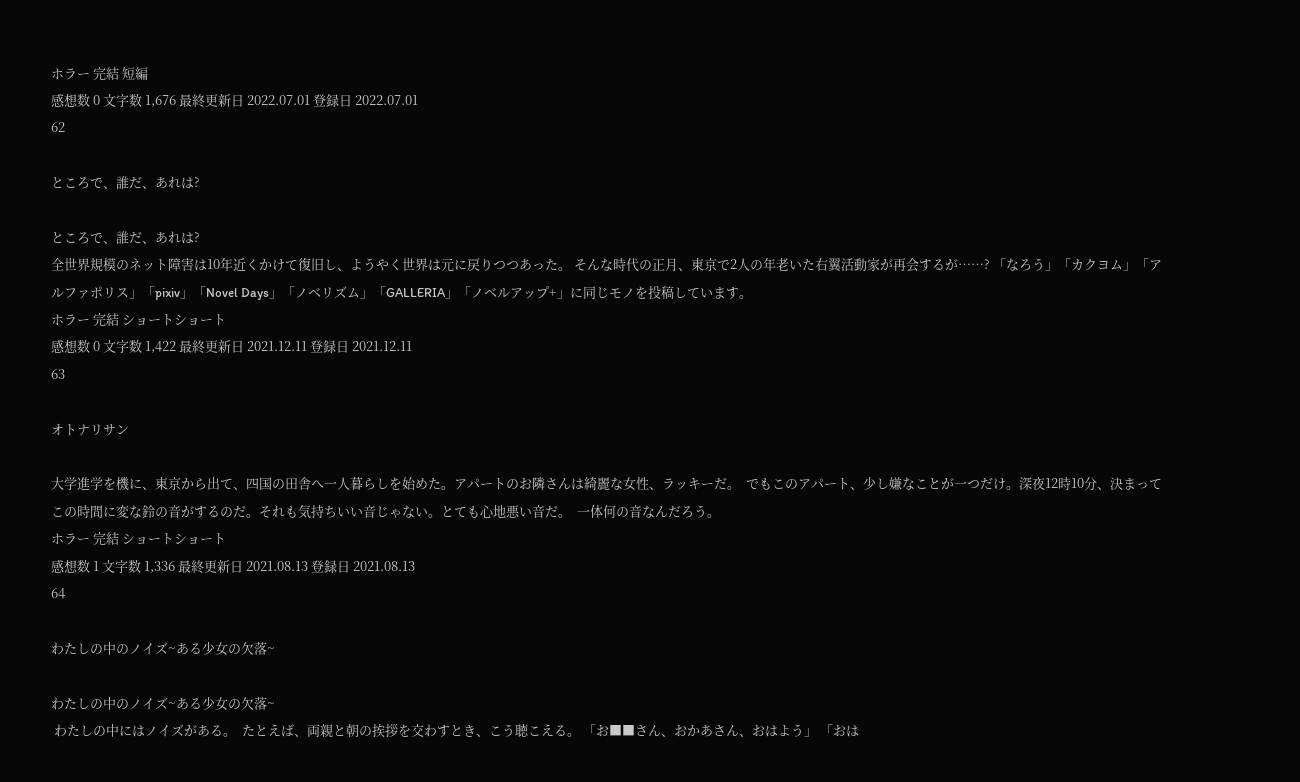ホラー 完結 短編
感想数 0 文字数 1,676 最終更新日 2022.07.01 登録日 2022.07.01
62

ところで、誰だ、あれは?

ところで、誰だ、あれは?
全世界規模のネット障害は10年近くかけて復旧し、ようやく世界は元に戻りつつあった。 そんな時代の正月、東京で2人の年老いた右翼活動家が再会するが……? 「なろう」「カクヨム」「アルファポリス」「pixiv」「Novel Days」「ノベリズム」「GALLERIA」「ノベルアップ+」に同じモノを投稿しています。
ホラー 完結 ショートショート
感想数 0 文字数 1,422 最終更新日 2021.12.11 登録日 2021.12.11
63

オトナリサン

大学進学を機に、東京から出て、四国の田舎へ一人暮らしを始めた。アパートのお隣さんは綺麗な女性、ラッキーだ。  でもこのアパート、少し嫌なことが一つだけ。深夜12時10分、決まってこの時間に変な鈴の音がするのだ。それも気持ちいい音じゃない。とても心地悪い音だ。  一体何の音なんだろう。
ホラー 完結 ショートショート
感想数 1 文字数 1,336 最終更新日 2021.08.13 登録日 2021.08.13
64

わたしの中のノイズ~ある少女の欠落~

わたしの中のノイズ~ある少女の欠落~
 わたしの中にはノイズがある。  たとえば、両親と朝の挨拶を交わすとき、こう聴こえる。 「お■■さん、おかあさん、おはよう」 「おは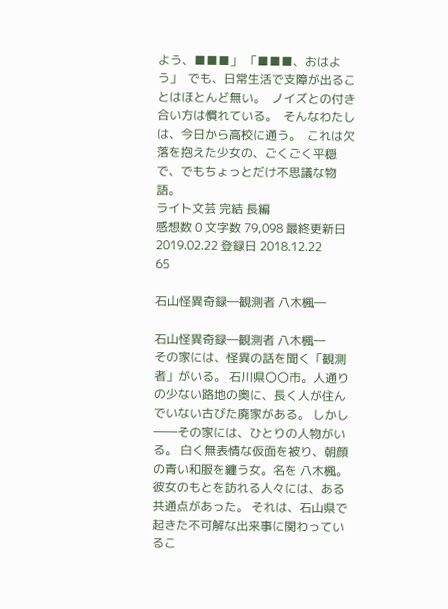よう、■■■」 「■■■、おはよう」  でも、日常生活で支障が出ることはほとんど無い。  ノイズとの付き合い方は慣れている。  そんなわたしは、今日から高校に通う。  これは欠落を抱えた少女の、ごくごく平穏で、でもちょっとだけ不思議な物語。
ライト文芸 完結 長編
感想数 0 文字数 79,098 最終更新日 2019.02.22 登録日 2018.12.22
65

石山怪異奇録―観測者 八木楓―

石山怪異奇録―観測者 八木楓―
その家には、怪異の話を聞く「観測者」がいる。 石川県〇〇市。人通りの少ない路地の奥に、長く人が住んでいない古びた廃家がある。 しかし――その家には、ひとりの人物がいる。 白く無表情な仮面を被り、朝顔の青い和服を纏う女。名を 八木楓。 彼女のもとを訪れる人々には、ある共通点があった。 それは、石山県で起きた不可解な出来事に関わっているこ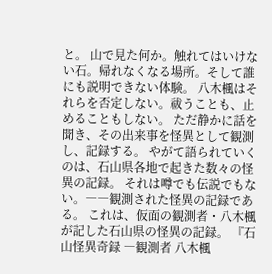と。 山で見た何か。触れてはいけない石。帰れなくなる場所。そして誰にも説明できない体験。 八木楓はそれらを否定しない。祓うことも、止めることもしない。 ただ静かに話を聞き、その出来事を怪異として観測し、記録する。 やがて語られていくのは、石山県各地で起きた数々の怪異の記録。 それは噂でも伝説でもない。――観測された怪異の記録である。 これは、仮面の観測者・八木楓が記した石山県の怪異の記録。 『石山怪異奇録 ―観測者 八木楓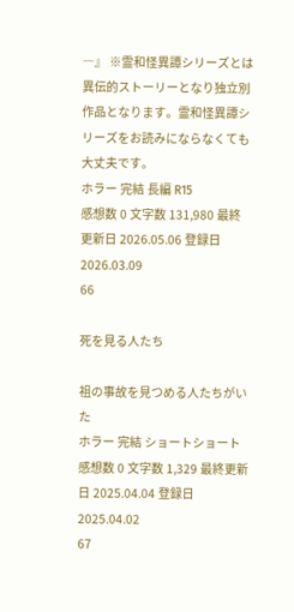―』 ※霊和怪異譚シリーズとは異伝的ストーリーとなり独立別作品となります。霊和怪異譚シリーズをお読みにならなくても大丈夫です。
ホラー 完結 長編 R15
感想数 0 文字数 131,980 最終更新日 2026.05.06 登録日 2026.03.09
66

死を見る人たち

祖の事故を見つめる人たちがいた
ホラー 完結 ショートショート
感想数 0 文字数 1,329 最終更新日 2025.04.04 登録日 2025.04.02
67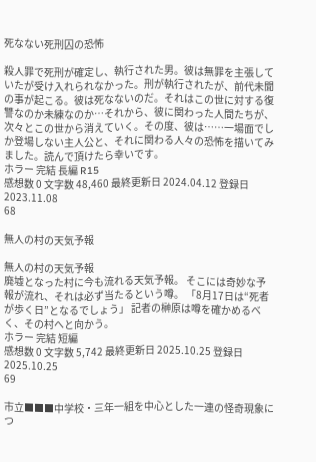死なない死刑囚の恐怖

殺人罪で死刑が確定し、執行された男。彼は無罪を主張していたが受け入れられなかった。刑が執行されたが、前代未聞の事が起こる。彼は死なないのだ。それはこの世に対する復讐なのか未練なのか…それから、彼に関わった人間たちが、次々とこの世から消えていく。その度、彼は……一場面でしか登場しない主人公と、それに関わる人々の恐怖を描いてみました。読んで頂けたら幸いです。
ホラー 完結 長編 R15
感想数 0 文字数 48,460 最終更新日 2024.04.12 登録日 2023.11.08
68

無人の村の天気予報

無人の村の天気予報
廃墟となった村に今も流れる天気予報。 そこには奇妙な予報が流れ、それは必ず当たるという噂。 「8月17日は“死者が歩く日”となるでしょう」 記者の榊原は噂を確かめるべく、その村へと向かう。
ホラー 完結 短編
感想数 0 文字数 5,742 最終更新日 2025.10.25 登録日 2025.10.25
69

市立■■■中学校・三年一組を中心とした一連の怪奇現象につ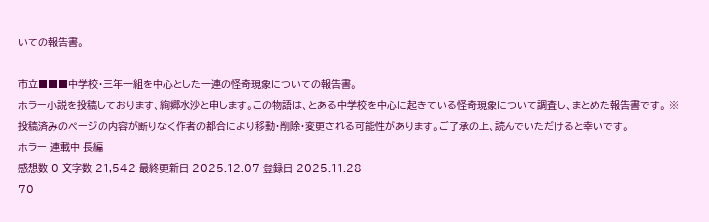いての報告書。

市立■■■中学校・三年一組を中心とした一連の怪奇現象についての報告書。
ホラー小説を投稿しております、絢郷水沙と申します。この物語は、とある中学校を中心に起きている怪奇現象について調査し、まとめた報告書です。 ※投稿済みのページの内容が断りなく作者の都合により移動・削除・変更される可能性があります。ご了承の上、読んでいただけると幸いです。
ホラー 連載中 長編
感想数 0 文字数 21,542 最終更新日 2025.12.07 登録日 2025.11.28
70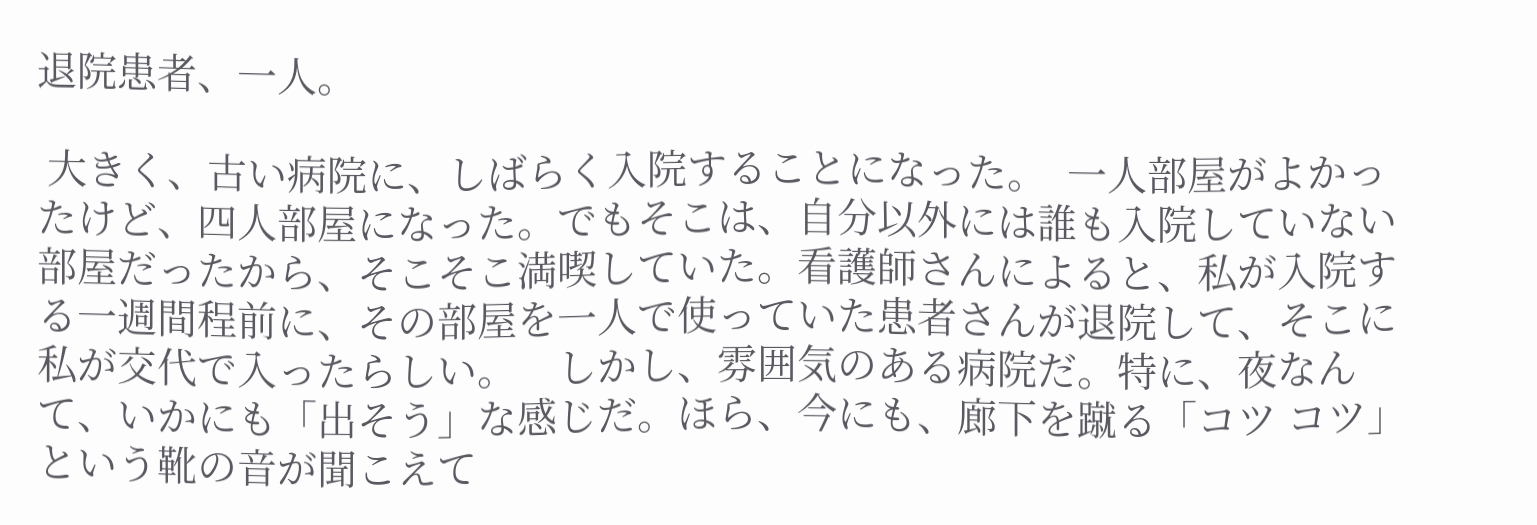退院患者、一人。

 大きく、古い病院に、しばらく入院することになった。  一人部屋がよかったけど、四人部屋になった。でもそこは、自分以外には誰も入院していない部屋だったから、そこそこ満喫していた。看護師さんによると、私が入院する一週間程前に、その部屋を一人で使っていた患者さんが退院して、そこに私が交代で入ったらしい。    しかし、雰囲気のある病院だ。特に、夜なんて、いかにも「出そう」な感じだ。ほら、今にも、廊下を蹴る「コツ コツ」という靴の音が聞こえて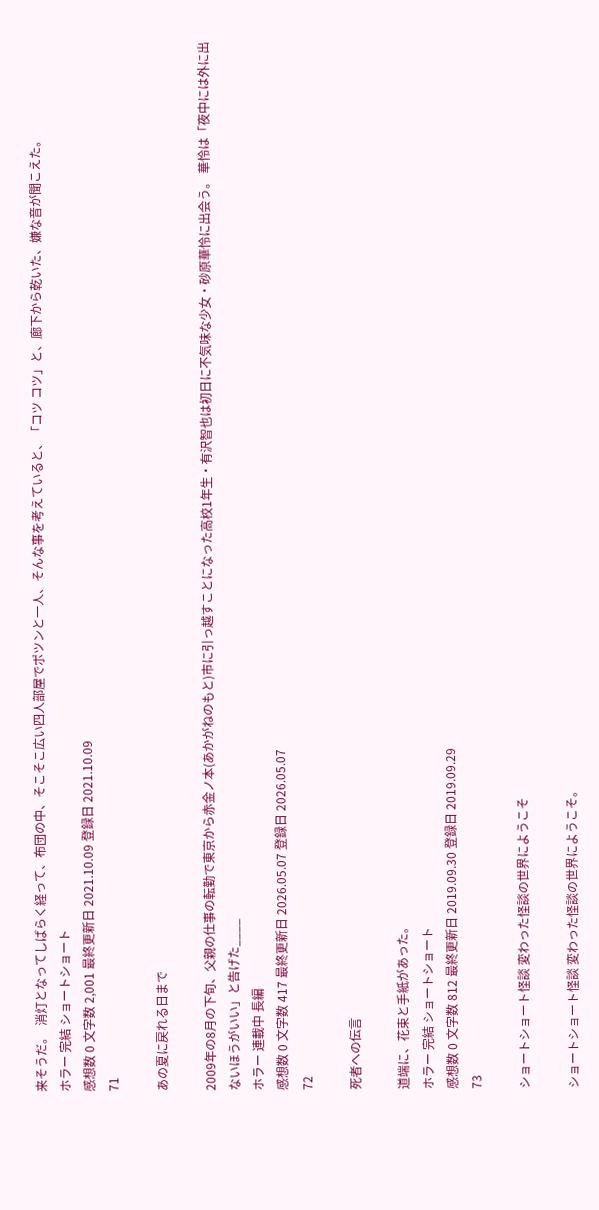来そうだ。  消灯となってしばらく経って、布団の中、そこそこ広い四人部屋でポツンと一人、そんな事を考えていると、「コツ コツ」と、廊下から乾いた、嫌な音が聞こえた。
ホラー 完結 ショートショート
感想数 0 文字数 2,001 最終更新日 2021.10.09 登録日 2021.10.09
71

あの夏に戻れる日まで

2009年の8月の下旬、父親の仕事の転勤で東京から赤金ノ本(あかがねのもと)市に引っ越すことになった高校1年生・有沢智也は初日に不気味な少女・砂原華怜に出会う。 華怜は「夜中には外に出ないほうがいい」と告げた____
ホラー 連載中 長編
感想数 0 文字数 417 最終更新日 2026.05.07 登録日 2026.05.07
72

死者への伝言

道端に、花束と手紙があった。
ホラー 完結 ショートショート
感想数 0 文字数 812 最終更新日 2019.09.30 登録日 2019.09.29
73

ショートショート怪談 変わった怪談の世界にようこそ

ショートショート怪談 変わった怪談の世界にようこそ。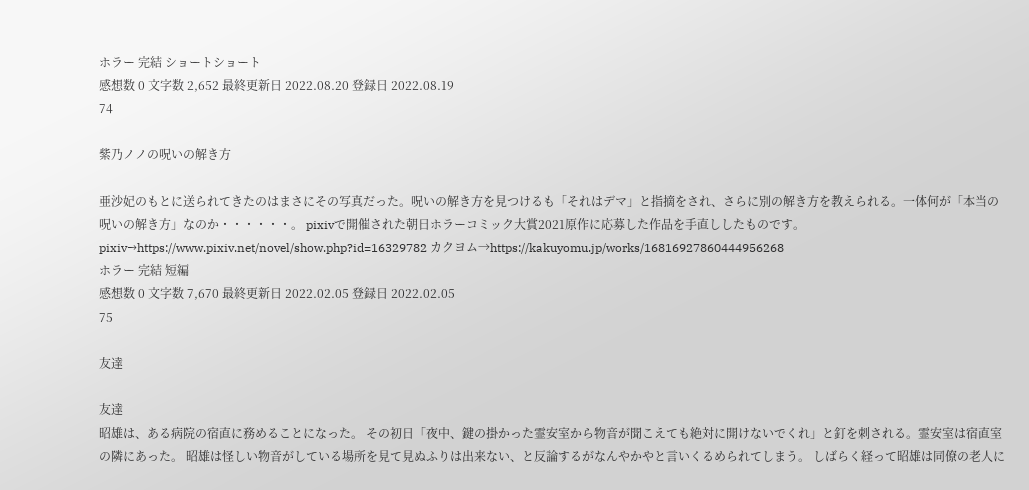ホラー 完結 ショートショート
感想数 0 文字数 2,652 最終更新日 2022.08.20 登録日 2022.08.19
74

紫乃ノノの呪いの解き方

亜沙妃のもとに送られてきたのはまさにその写真だった。呪いの解き方を見つけるも「それはデマ」と指摘をされ、さらに別の解き方を教えられる。一体何が「本当の呪いの解き方」なのか・・・・・・。 pixivで開催された朝日ホラーコミック大賞2021原作に応募した作品を手直ししたものです。 pixiv→https://www.pixiv.net/novel/show.php?id=16329782 カクヨム→https://kakuyomu.jp/works/16816927860444956268
ホラー 完結 短編
感想数 0 文字数 7,670 最終更新日 2022.02.05 登録日 2022.02.05
75

友達

友達
昭雄は、ある病院の宿直に務めることになった。 その初日「夜中、鍵の掛かった霊安室から物音が聞こえても絶対に開けないでくれ」と釘を刺される。霊安室は宿直室の隣にあった。 昭雄は怪しい物音がしている場所を見て見ぬふりは出来ない、と反論するがなんやかやと言いくるめられてしまう。 しばらく経って昭雄は同僚の老人に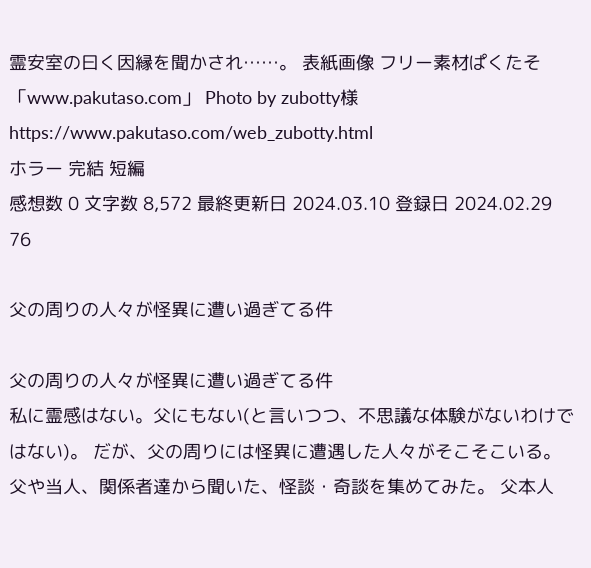霊安室の曰く因縁を聞かされ……。 表紙画像 フリー素材ぱくたそ「www.pakutaso.com」 Photo by zubotty様 https://www.pakutaso.com/web_zubotty.html
ホラー 完結 短編
感想数 0 文字数 8,572 最終更新日 2024.03.10 登録日 2024.02.29
76

父の周りの人々が怪異に遭い過ぎてる件

父の周りの人々が怪異に遭い過ぎてる件
私に霊感はない。父にもない(と言いつつ、不思議な体験がないわけではない)。 だが、父の周りには怪異に遭遇した人々がそこそこいる。 父や当人、関係者達から聞いた、怪談・奇談を集めてみた。 父本人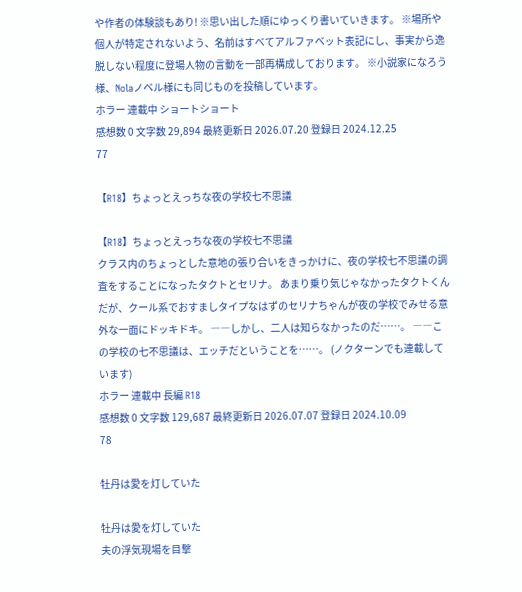や作者の体験談もあり! ※思い出した順にゆっくり書いていきます。 ※場所や個人が特定されないよう、名前はすべてアルファベット表記にし、事実から逸脱しない程度に登場人物の言動を一部再構成しております。 ※小説家になろう様、Nolaノベル様にも同じものを投稿しています。
ホラー 連載中 ショートショート
感想数 0 文字数 29,894 最終更新日 2026.07.20 登録日 2024.12.25
77

【R18】ちょっとえっちな夜の学校七不思議

【R18】ちょっとえっちな夜の学校七不思議
クラス内のちょっとした意地の張り合いをきっかけに、夜の学校七不思議の調査をすることになったタクトとセリナ。 あまり乗り気じゃなかったタクトくんだが、クール系でおすましタイプなはずのセリナちゃんが夜の学校でみせる意外な一面にドッキドキ。 ――しかし、二人は知らなかったのだ……。 ――この学校の七不思議は、エッチだということを……。 (ノクターンでも連載しています)
ホラー 連載中 長編 R18
感想数 0 文字数 129,687 最終更新日 2026.07.07 登録日 2024.10.09
78

牡丹は愛を灯していた

牡丹は愛を灯していた
夫の浮気現場を目撃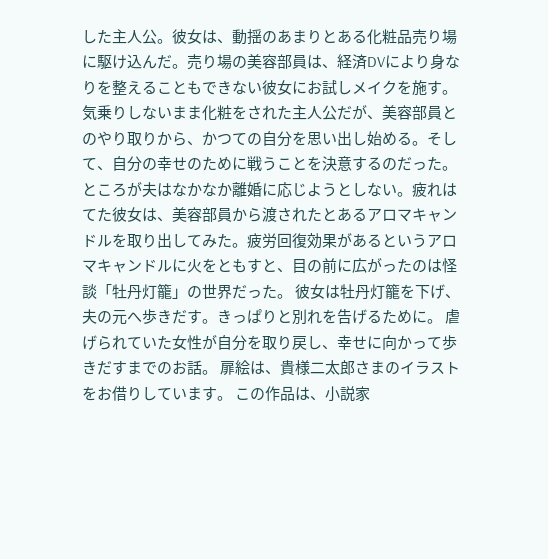した主人公。彼女は、動揺のあまりとある化粧品売り場に駆け込んだ。売り場の美容部員は、経済DVにより身なりを整えることもできない彼女にお試しメイクを施す。 気乗りしないまま化粧をされた主人公だが、美容部員とのやり取りから、かつての自分を思い出し始める。そして、自分の幸せのために戦うことを決意するのだった。 ところが夫はなかなか離婚に応じようとしない。疲れはてた彼女は、美容部員から渡されたとあるアロマキャンドルを取り出してみた。疲労回復効果があるというアロマキャンドルに火をともすと、目の前に広がったのは怪談「牡丹灯籠」の世界だった。 彼女は牡丹灯籠を下げ、夫の元へ歩きだす。きっぱりと別れを告げるために。 虐げられていた女性が自分を取り戻し、幸せに向かって歩きだすまでのお話。 扉絵は、貴様二太郎さまのイラストをお借りしています。 この作品は、小説家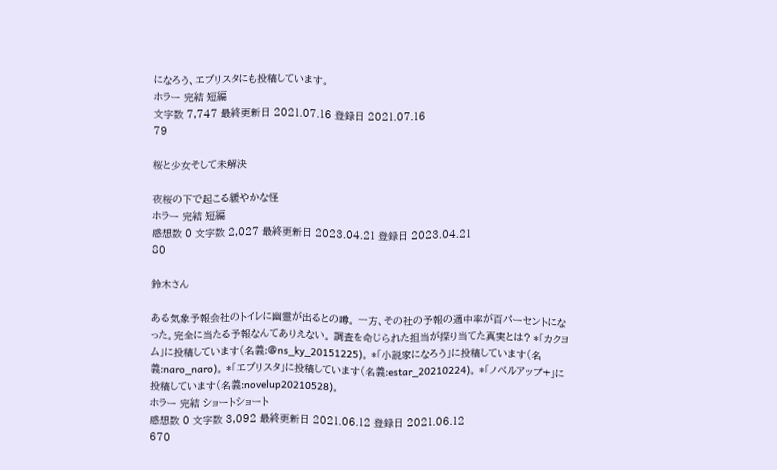になろう、エブリスタにも投稿しています。
ホラー 完結 短編
文字数 7,747 最終更新日 2021.07.16 登録日 2021.07.16
79

桜と少女そして未解決

夜桜の下で起こる緩やかな怪
ホラー 完結 短編
感想数 0 文字数 2,027 最終更新日 2023.04.21 登録日 2023.04.21
80

鈴木さん

ある気象予報会社のトイレに幽霊が出るとの噂。 一方、その社の予報の適中率が百パーセントになった。完全に当たる予報なんてありえない。 調査を命じられた担当が探り当てた真実とは? *「カクヨム」に投稿しています(名義:@ns_ky_20151225)。 *「小説家になろう」に投稿しています(名義:naro_naro)。 *「エブリスタ」に投稿しています(名義:estar_20210224)。 *「ノベルアップ+」に投稿しています(名義:novelup20210528)。
ホラー 完結 ショートショート
感想数 0 文字数 3,092 最終更新日 2021.06.12 登録日 2021.06.12
670